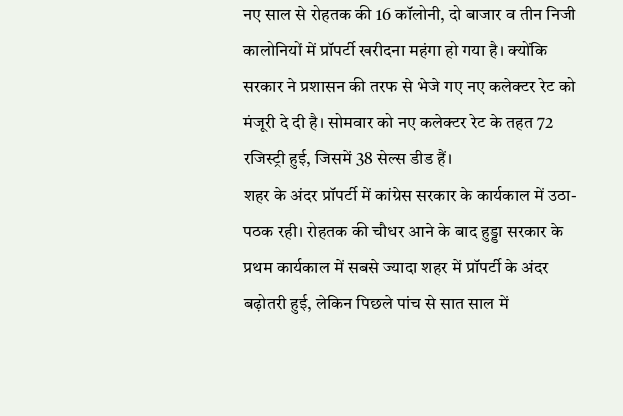नए साल से रोहतक की 16 कॉलोनी, दो बाजार व तीन निजी कालोनियों में प्रॉपर्टी खरीदना महंगा हो गया है। क्योंकि सरकार ने प्रशासन की तरफ से भेजे गए नए कलेक्टर रेट को मंजूरी दे दी है। सोमवार को नए कलेक्टर रेट के तहत 72 रजिस्ट्री हुई, जिसमें 38 सेल्स डीड हैं।
शहर के अंदर प्रॉपर्टी में कांग्रेस सरकार के कार्यकाल में उठा-पठक रही। रोहतक की चौधर आने के बाद हुड्डा सरकार के प्रथम कार्यकाल में सबसे ज्यादा शहर में प्रॉपर्टी के अंदर बढ़ोतरी हुई, लेकिन पिछले पांच से सात साल में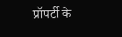प्रॉपर्टी के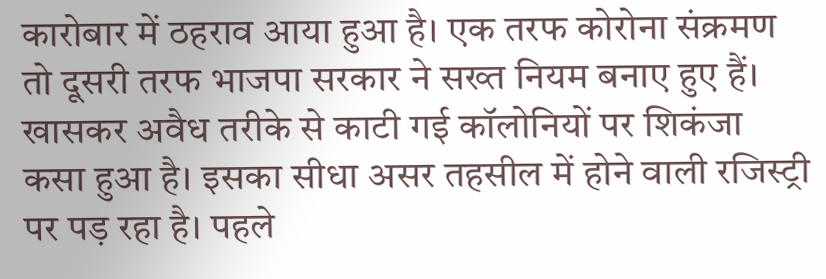कारोबार में ठहराव आया हुआ है। एक तरफ कोरोना संक्रमण तो दूसरी तरफ भाजपा सरकार ने सख्त नियम बनाए हुए हैं।
खासकर अवैध तरीके से काटी गई कॉलोनियों पर शिकंजा कसा हुआ है। इसका सीधा असर तहसील में होने वाली रजिस्ट्री पर पड़ रहा है। पहले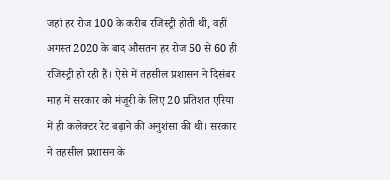जहां हर रोज 100 के करीब रजिस्ट्री होती थी, वहीं अगस्त 2020 के बाद औसतन हर रोज 50 से 60 ही रजिस्ट्री हो रही हैं। ऐसे में तहसील प्रशासन ने दिसंबर माह में सरकार को मंजूरी के लिए 20 प्रतिशत एरिया में ही कलेक्टर रेट बढ़ाने की अनुशंसा की थी। सरकार ने तहसील प्रशासन के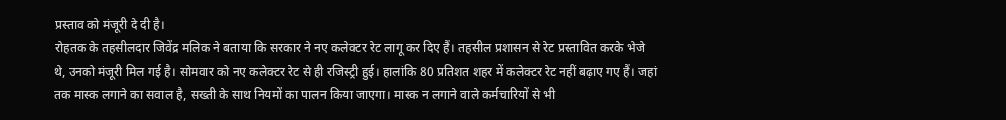प्रस्ताव को मंजूरी दे दी है।
रोहतक के तहसीलदार जिवेंद्र मलिक ने बताया कि सरकार ने नए कलेक्टर रेट लागू कर दिए हैं। तहसील प्रशासन से रेट प्रस्तावित करके भेजे थे, उनको मंजूरी मिल गई है। सोमवार को नए कलेक्टर रेट से ही रजिस्ट्री हुई। हालांकि 80 प्रतिशत शहर में कलेक्टर रेट नहीं बढ़ाए गए हैं। जहां तक मास्क लगाने का सवाल है, सख्ती के साथ नियमों का पालन किया जाएगा। मास्क न लगाने वाले कर्मचारियों से भी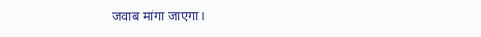जवाब मांगा जाएगा।